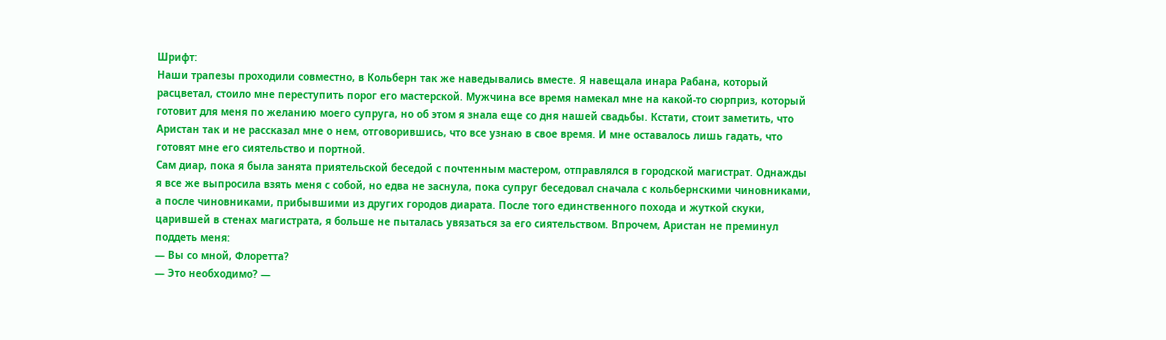Шрифт:
Наши трапезы проходили совместно, в Кольберн так же наведывались вместе. Я навещала инара Рабана, который расцветал, стоило мне переступить порог его мастерской. Мужчина все время намекал мне на какой-то сюрприз, который готовит для меня по желанию моего супруга, но об этом я знала еще со дня нашей свадьбы. Кстати, стоит заметить, что Аристан так и не рассказал мне о нем, отговорившись, что все узнаю в свое время. И мне оставалось лишь гадать, что готовят мне его сиятельство и портной.
Сам диар, пока я была занята приятельской беседой с почтенным мастером, отправлялся в городской магистрат. Однажды я все же выпросила взять меня с собой, но едва не заснула, пока супруг беседовал сначала с кольбернскими чиновниками, а после чиновниками, прибывшими из других городов диарата. После того единственного похода и жуткой скуки, царившей в стенах магистрата, я больше не пыталась увязаться за его сиятельством. Впрочем, Аристан не преминул поддеть меня:
— Вы со мной, Флоретта?
— Это необходимо? —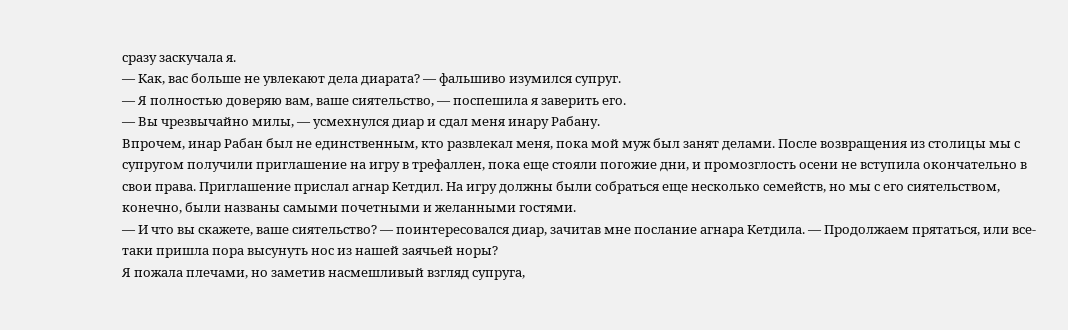сразу заскучала я.
— Как, вас больше не увлекают дела диарата? — фальшиво изумился супруг.
— Я полностью доверяю вам, ваше сиятельство, — поспешила я заверить его.
— Вы чрезвычайно милы, — усмехнулся диар и сдал меня инару Рабану.
Впрочем, инар Рабан был не единственным, кто развлекал меня, пока мой муж был занят делами. После возвращения из столицы мы с супругом получили приглашение на игру в трефаллен, пока еще стояли погожие дни, и промозглость осени не вступила окончательно в свои права. Приглашение прислал агнар Кетдил. На игру должны были собраться еще несколько семейств, но мы с его сиятельством, конечно, были названы самыми почетными и желанными гостями.
— И что вы скажете, ваше сиятельство? — поинтересовался диар, зачитав мне послание агнара Кетдила. — Продолжаем прятаться, или все-таки пришла пора высунуть нос из нашей заячьей норы?
Я пожала плечами, но заметив насмешливый взгляд супруга,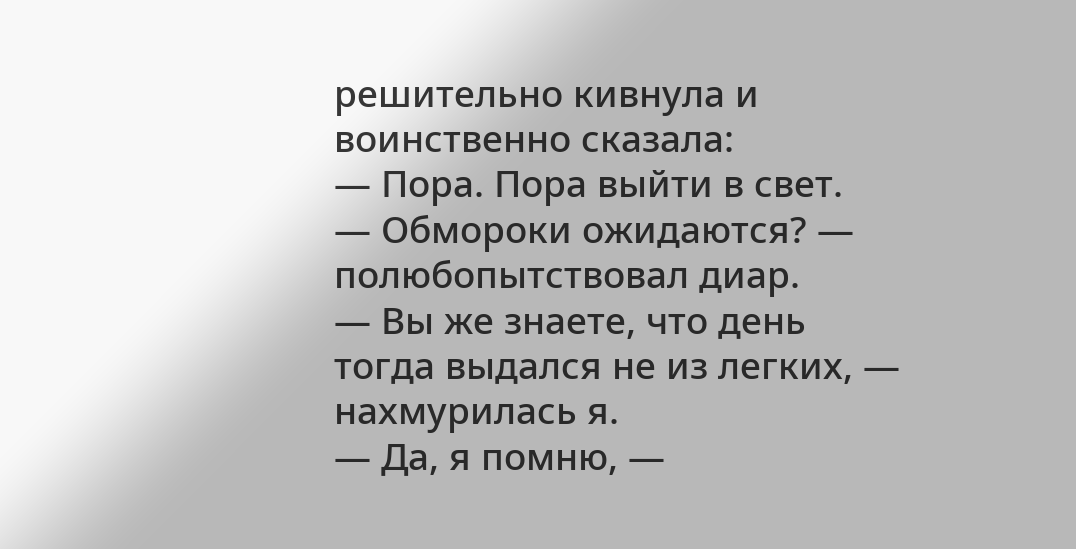решительно кивнула и воинственно сказала:
— Пора. Пора выйти в свет.
— Обмороки ожидаются? — полюбопытствовал диар.
— Вы же знаете, что день тогда выдался не из легких, — нахмурилась я.
— Да, я помню, —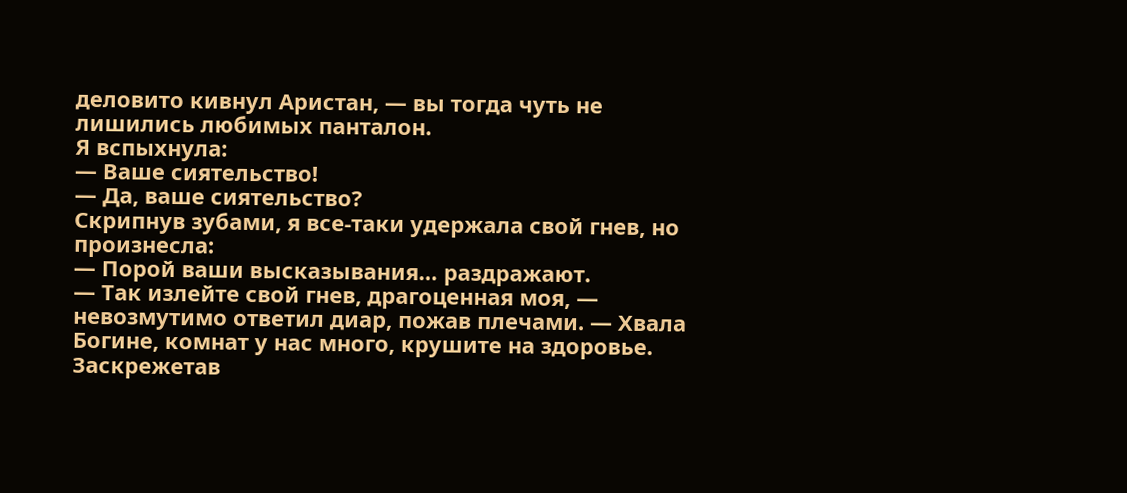деловито кивнул Аристан, — вы тогда чуть не лишились любимых панталон.
Я вспыхнула:
— Ваше сиятельство!
— Да, ваше сиятельство?
Скрипнув зубами, я все-таки удержала свой гнев, но произнесла:
— Порой ваши высказывания… раздражают.
— Так излейте свой гнев, драгоценная моя, — невозмутимо ответил диар, пожав плечами. — Хвала Богине, комнат у нас много, крушите на здоровье.
Заскрежетав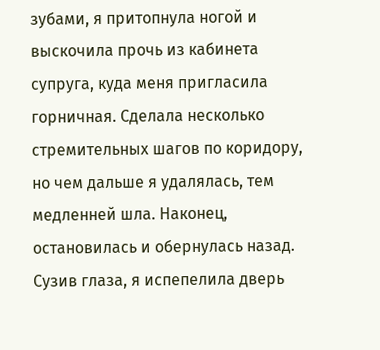зубами, я притопнула ногой и выскочила прочь из кабинета супруга, куда меня пригласила горничная. Сделала несколько стремительных шагов по коридору, но чем дальше я удалялась, тем медленней шла. Наконец, остановилась и обернулась назад. Сузив глаза, я испепелила дверь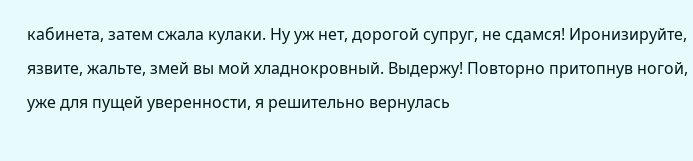кабинета, затем сжала кулаки. Ну уж нет, дорогой супруг, не сдамся! Иронизируйте, язвите, жальте, змей вы мой хладнокровный. Выдержу! Повторно притопнув ногой, уже для пущей уверенности, я решительно вернулась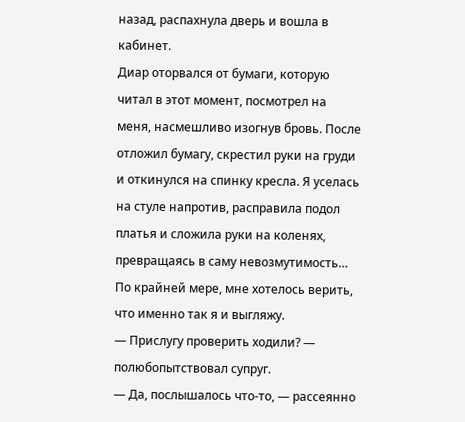назад, распахнула дверь и вошла в кабинет.
Диар оторвался от бумаги, которую читал в этот момент, посмотрел на меня, насмешливо изогнув бровь. После отложил бумагу, скрестил руки на груди и откинулся на спинку кресла. Я уселась на стуле напротив, расправила подол платья и сложила руки на коленях, превращаясь в саму невозмутимость… По крайней мере, мне хотелось верить, что именно так я и выгляжу.
— Прислугу проверить ходили? — полюбопытствовал супруг.
— Да, послышалось что-то, — рассеянно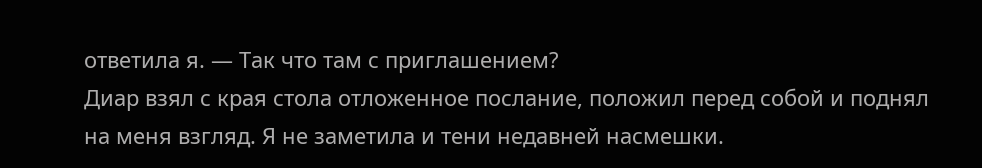ответила я. — Так что там с приглашением?
Диар взял с края стола отложенное послание, положил перед собой и поднял на меня взгляд. Я не заметила и тени недавней насмешки.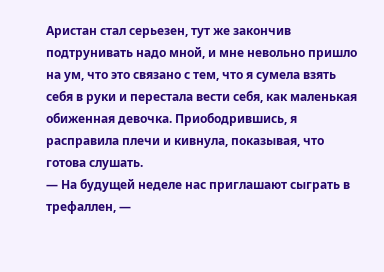Аристан стал серьезен, тут же закончив подтрунивать надо мной, и мне невольно пришло на ум, что это связано с тем, что я сумела взять себя в руки и перестала вести себя, как маленькая обиженная девочка. Приободрившись, я расправила плечи и кивнула, показывая, что готова слушать.
— На будущей неделе нас приглашают сыграть в трефаллен, —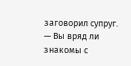заговорил супруг. — Вы вряд ли знакомы с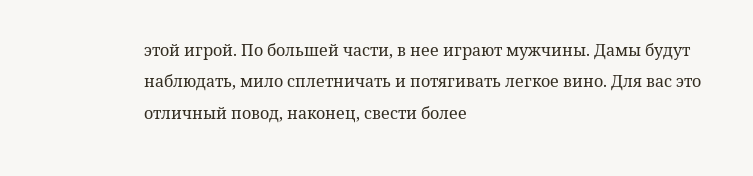этой игрой. По большей части, в нее играют мужчины. Дамы будут наблюдать, мило сплетничать и потягивать легкое вино. Для вас это отличный повод, наконец, свести более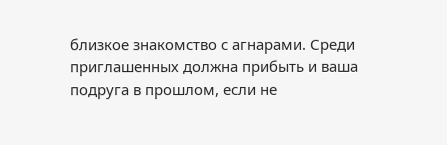близкое знакомство с агнарами. Среди приглашенных должна прибыть и ваша подруга в прошлом, если не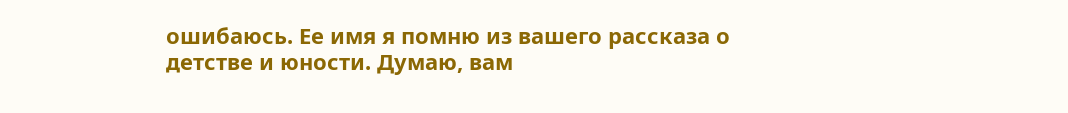ошибаюсь. Ее имя я помню из вашего рассказа о детстве и юности. Думаю, вам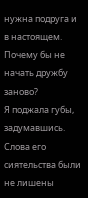нужна подруга и в настоящем. Почему бы не начать дружбу заново?
Я поджала губы, задумавшись. Слова его сиятельства были не лишены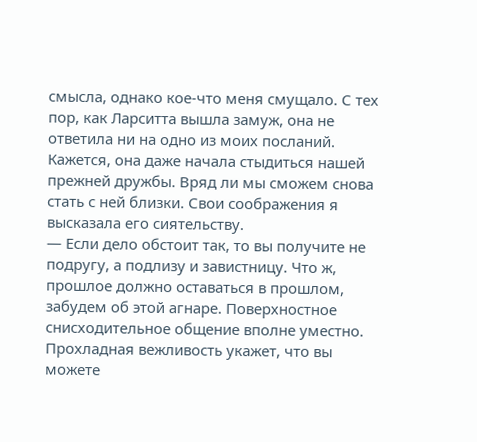смысла, однако кое-что меня смущало. С тех пор, как Ларситта вышла замуж, она не ответила ни на одно из моих посланий. Кажется, она даже начала стыдиться нашей прежней дружбы. Вряд ли мы сможем снова стать с ней близки. Свои соображения я высказала его сиятельству.
— Если дело обстоит так, то вы получите не подругу, а подлизу и завистницу. Что ж, прошлое должно оставаться в прошлом, забудем об этой агнаре. Поверхностное снисходительное общение вполне уместно. Прохладная вежливость укажет, что вы можете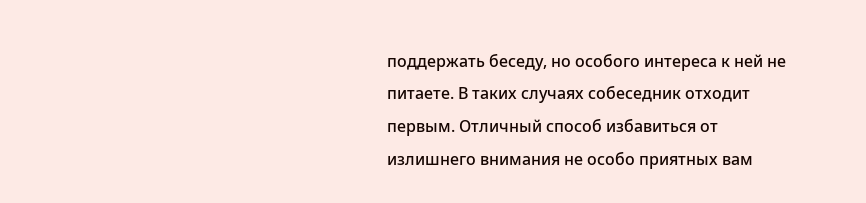поддержать беседу, но особого интереса к ней не питаете. В таких случаях собеседник отходит первым. Отличный способ избавиться от излишнего внимания не особо приятных вам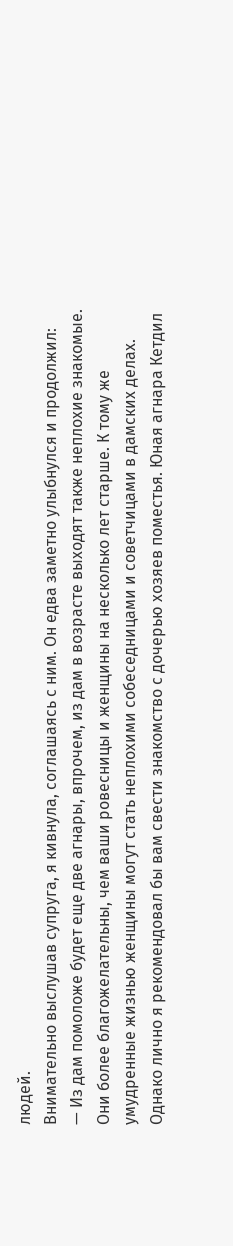людей.
Внимательно выслушав супруга, я кивнула, соглашаясь с ним. Он едва заметно улыбнулся и продолжил:
— Из дам помоложе будет еще две агнары, впрочем, из дам в возрасте выходят также неплохие знакомые. Они более благожелательны, чем ваши ровесницы и женщины на несколько лет старше. К тому же умудренные жизнью женщины могут стать неплохими собеседницами и советчицами в дамских делах. Однако лично я рекомендовал бы вам свести знакомство с дочерью хозяев поместья. Юная агнара Кетдил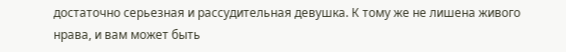достаточно серьезная и рассудительная девушка. К тому же не лишена живого нрава, и вам может быть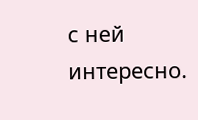с ней интересно.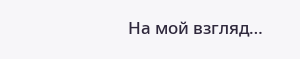На мой взгляд…